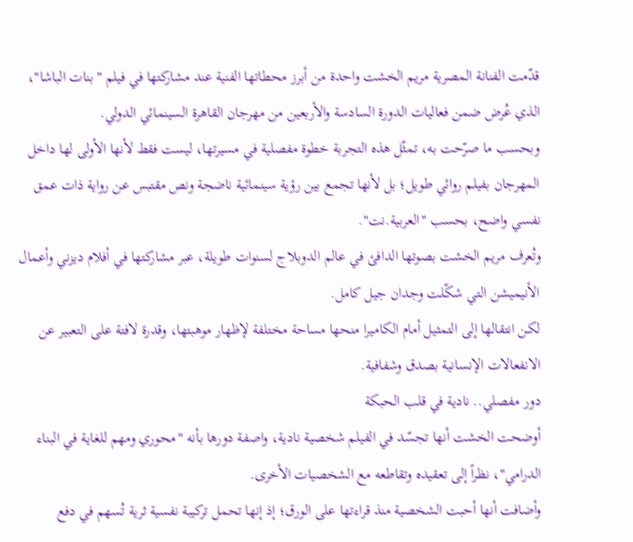قدّمت الفنانة المصرية مريم الخشت واحدة من أبرز محطاتها الفنية عند مشاركتها في فيلم "بنات الباشا"، الذي عُرض ضمن فعاليات الدورة السادسة والأربعين من مهرجان القاهرة السينمائي الدولي.
وبحسب ما صرّحت به، تمثّل هذه التجربة خطوة مفصلية في مسيرتها، ليست فقط لأنها الأولى لها داخل المهرجان بفيلم روائي طويل؛ بل لأنها تجمع بين رؤية سينمائية ناضجة ونص مقتبس عن رواية ذات عمق نفسي واضح، بحسب "العربية.نت".
وتُعرف مريم الخشت بصوتها الدافئ في عالم الدوبلاج لسنوات طويلة، عبر مشاركتها في أفلام ديزني وأعمال الأنيميشن التي شكّلت وجدان جيل كامل.
لكن انتقالها إلى التمثيل أمام الكاميرا منحها مساحة مختلفة لإظهار موهبتها، وقدرة لافتة على التعبير عن الانفعالات الإنسانية بصدق وشفافية.
دور مفصلي.. نادية في قلب الحبكة
أوضحت الخشت أنها تجسّد في الفيلم شخصية نادية، واصفة دورها بأنه "محوري ومهم للغاية في البناء الدرامي"، نظراً إلى تعقيده وتقاطعه مع الشخصيات الأخرى.
وأضافت أنها أحبت الشخصية منذ قراءتها على الورق؛ إذ إنها تحمل تركيبة نفسية ثرية تُسهم في دفع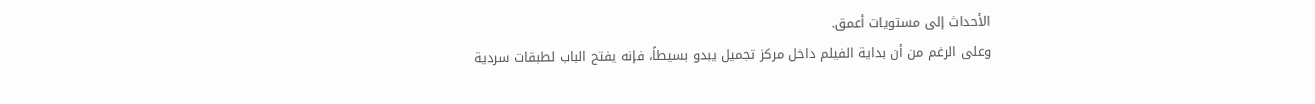الأحداث إلى مستويات أعمق.
وعلى الرغم من أن بداية الفيلم داخل مركز تجميل يبدو بسيطاً، فإنه يفتح الباب لطبقات سردية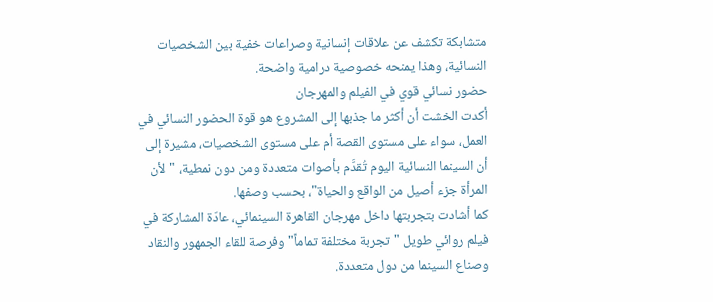متشابكة تكشف عن علاقات إنسانية وصراعات خفية بين الشخصيات النسائية، وهذا يمنحه خصوصية درامية واضحة.
حضور نسائي قوي في الفيلم والمهرجان
أكدت الخشت أن أكثر ما جذبها إلى المشروع هو قوة الحضور النسائي في العمل، سواء على مستوى القصة أم على مستوى الشخصيات، مشيرة إلى أن السينما النسائية اليوم تُقدَّم بأصوات متعددة ومن دون نمطية، "لأن المرأة جزء أصيل من الواقع والحياة"، بحسب وصفها.
كما أشادت بتجربتها داخل مهرجان القاهرة السينمائي، عادّة المشاركة في فيلم روائي طويل "تجربة مختلفة تماماً" وفرصة للقاء الجمهور والنقاد وصناع السينما من دول متعددة.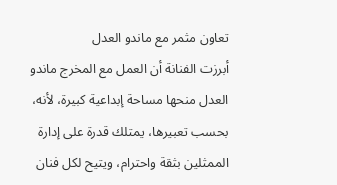تعاون مثمر مع ماندو العدل
أبرزت الفنانة أن العمل مع المخرج ماندو العدل منحها مساحة إبداعية كبيرة، لأنه، بحسب تعبيرها، يمتلك قدرة على إدارة الممثلين بثقة واحترام، ويتيح لكل فنان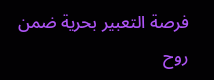فرصة التعبير بحرية ضمن روح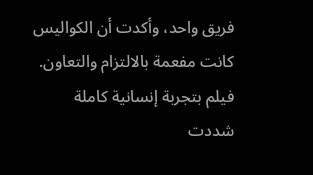فريق واحد، وأكدت أن الكواليس كانت مفعمة بالالتزام والتعاون.
فيلم بتجربة إنسانية كاملة
شددت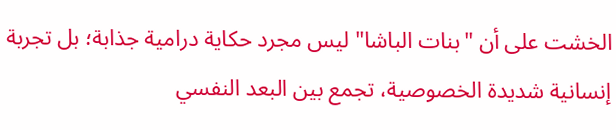الخشت على أن "بنات الباشا" ليس مجرد حكاية درامية جذابة؛ بل تجربة إنسانية شديدة الخصوصية، تجمع بين البعد النفسي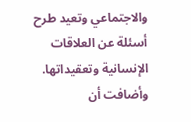والاجتماعي وتعيد طرح أسئلة عن العلاقات الإنسانية وتعقيداتها.
وأضافت أن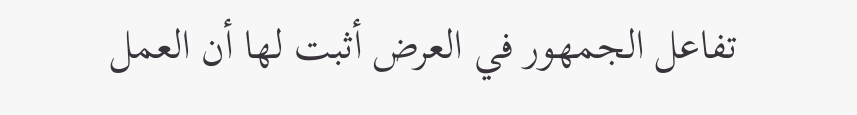تفاعل الجمهور في العرض أثبت لها أن العمل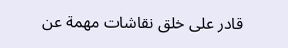قادر على خلق نقاشات مهمة عن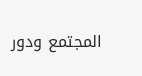المجتمع ودور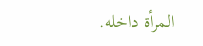المرأة داخله.